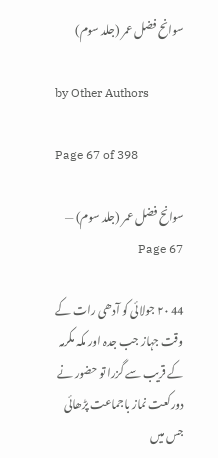سوانح فضل عمر (جلد سوم)

by Other Authors

Page 67 of 398

سوانح فضل عمر (جلد سوم) — Page 67

44 ۲۰ جولائی کو آدھی رات کے وقت جہاز جب جدہ اور مکہ مکرمہ کے قریب سے گزرا تو حضور نے دورکعت نماز باجماعت پڑھائی جس میں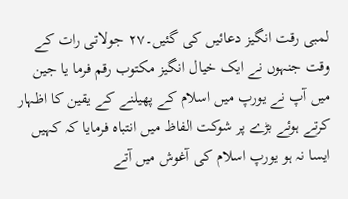لمبی رقت انگیز دعائیں کی گئیں۔۲۷ جولاتی رات کے وقت جنہوں نے ایک خیال انگیز مکتوب رقم فرما یا جین میں آپ نے یورپ میں اسلام کے پھیلنے کے یقین کا اظہار کرتے ہوئے بڑے پر شوکت الفاظ میں انتباہ فرمایا کہ کہیں ایسا نہ ہو یورپ اسلام کی آغوش میں آتے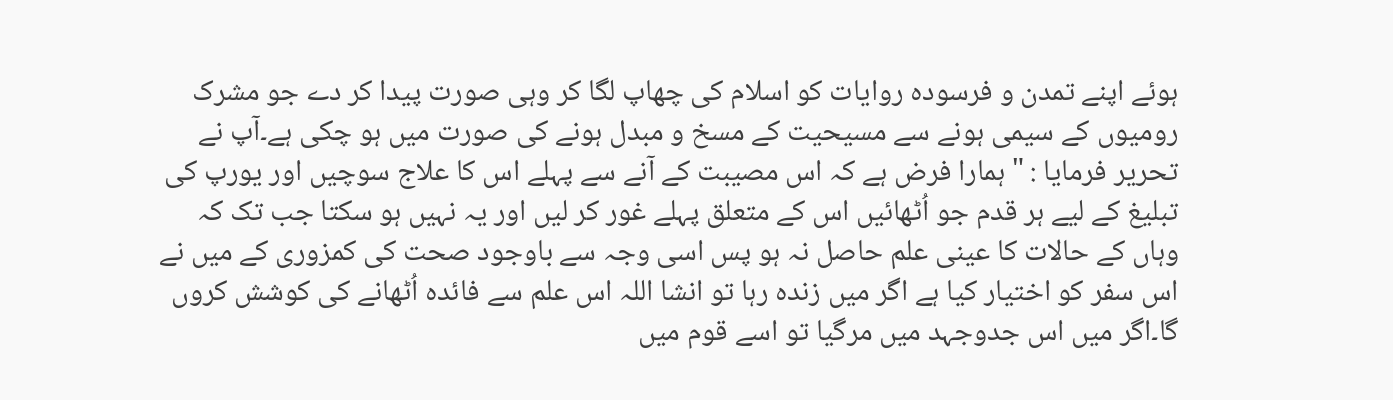ہوئے اپنے تمدن و فرسودہ روایات کو اسلام کی چھاپ لگا کر وہی صورت پیدا کر دے جو مشرک رومیوں کے سیمی ہونے سے مسیحیت کے مسخ و مبدل ہونے کی صورت میں ہو چکی ہے۔آپ نے تحریر فرمایا : " ہمارا فرض ہے کہ اس مصیبت کے آنے سے پہلے اس کا علاج سوچیں اور یورپ کی تبلیغ کے لیے ہر قدم جو اُٹھائیں اس کے متعلق پہلے غور کر لیں اور یہ نہیں ہو سکتا جب تک کہ وہاں کے حالات کا عینی علم حاصل نہ ہو پس اسی وجہ سے باوجود صحت کی کمزوری کے میں نے اس سفر کو اختیار کیا ہے اگر میں زندہ رہا تو انشا اللہ اس علم سے فائدہ اُٹھانے کی کوشش کروں گا۔اگر میں اس جدوجہد میں مرگیا تو اسے قوم میں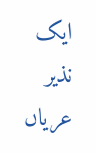ایک نذیر عریاں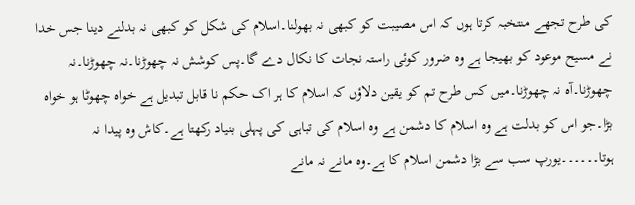کی طرح تجھے منتخبہ کرتا ہوں کہ اس مصیبت کو کبھی نہ بھولنا۔اسلام کی شکل کو کبھی نہ بدلنے دینا جس خدا نے مسیح موعود کو بھیجا ہے وہ ضرور کوئی راستہ نجات کا نکال دے گا۔پس کوشش نہ چھوڑنا۔نہ چھوڑنا۔نہ چھوڑنا۔آہ نہ چھوڑنا۔میں کس طرح تم کو یقین دلاؤں کہ اسلام کا ہر اک حکم نا قابل تبدیل ہے خواہ چھوٹا ہو خواہ بڑا۔جو اس کو بدلت ہے وہ اسلام کا دشمن ہے وہ اسلام کی تباہی کی پہلی بنیاد رکھتا ہے۔کاش وہ پیدا نہ ہوتا۔۔۔۔۔۔یورپ سب سے بڑا دشمن اسلام کا ہے۔وہ مانے نہ مانے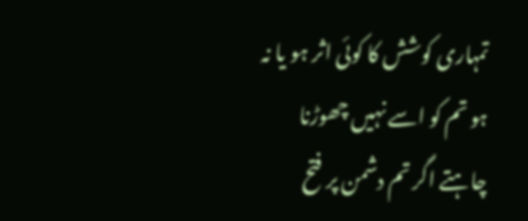تمہاری کوشش کا کوئی اثر ہو یا نہ ہو تم کو اسے نہیں چھوڑنا چاہتے اگر تم دشمن پر فتح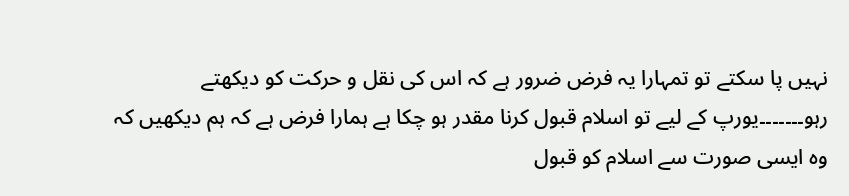نہیں پا سکتے تو تمہارا یہ فرض ضرور ہے کہ اس کی نقل و حرکت کو دیکھتے رہو۔۔۔۔۔۔۔یورپ کے لیے تو اسلام قبول کرنا مقدر ہو چکا ہے ہمارا فرض ہے کہ ہم دیکھیں کہ وہ ایسی صورت سے اسلام کو قبول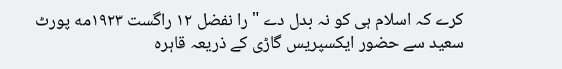کرے کہ اسلام ہی کو نہ بدل دے " را نفضل ۱۲ راگست ۱۹۲۳مه پورٹ سعید سے حضور ایکسپریس گاڑی کے ذریعہ قاہرہ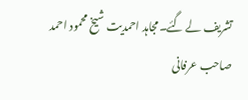تشریف لے گئے۔مجاہد احمدیت شیخ محمود احمد صاحب عرفانی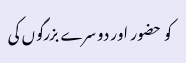کو حضور اور دوسرے بزرگوں کی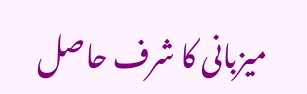میزبانی کا شرف حاصل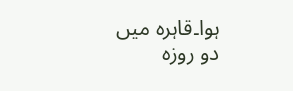ہوا۔قاہرہ میں دو روزہ